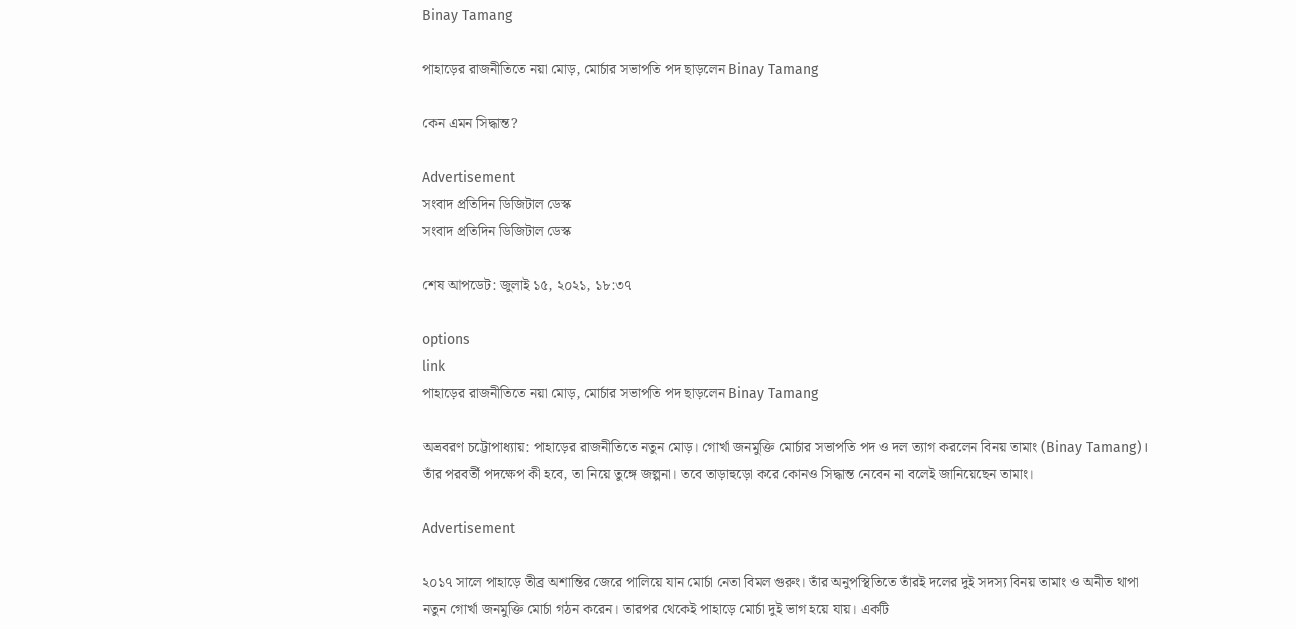Binay Tamang

পাহাড়ের রাজনীতিতে নয়া মোড়, মোর্চার সভাপতি পদ ছাড়লেন Binay Tamang

কেন এমন সিদ্ধান্ত?

Advertisement
সংবাদ প্রতিদিন ডিজিটাল ডেস্ক
সংবাদ প্রতিদিন ডিজিটাল ডেস্ক

শেষ আপডেট: জুলাই ১৫, ২০২১, ১৮:৩৭

options
link
পাহাড়ের রাজনীতিতে নয়া মোড়, মোর্চার সভাপতি পদ ছাড়লেন Binay Tamang

অভ্রবরণ চট্টোপাধ্যায়: পাহাড়ের রাজনীতিতে নতুন মোড়। গোর্খা জনমুক্তি মোর্চার সভাপতি পদ ও দল ত্যাগ করলেন বিনয় তামাং (Binay Tamang)। তাঁর পরবর্তী পদক্ষেপ কী হবে, তা নিয়ে তুঙ্গে জল্পনা। তবে তাড়াহুড়ো করে কোনও সিদ্ধান্ত নেবেন না বলেই জানিয়েছেন তামাং।

Advertisement

২০১৭ সালে পাহাড়ে তীব্র অশান্তির জেরে পালিয়ে যান মোর্চা নেতা বিমল গুরুং। তাঁর অনুপস্থিতিতে তাঁরই দলের দুই সদস্য বিনয় তামাং ও অনীত থাপা নতুন গোর্খা জনমুক্তি মোর্চা গঠন করেন। তারপর থেকেই পাহাড়ে মোর্চা দুই ভাগ হয়ে যায়। একটি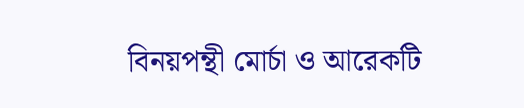বিনয়পন্থী মোর্চা ও আরেকটি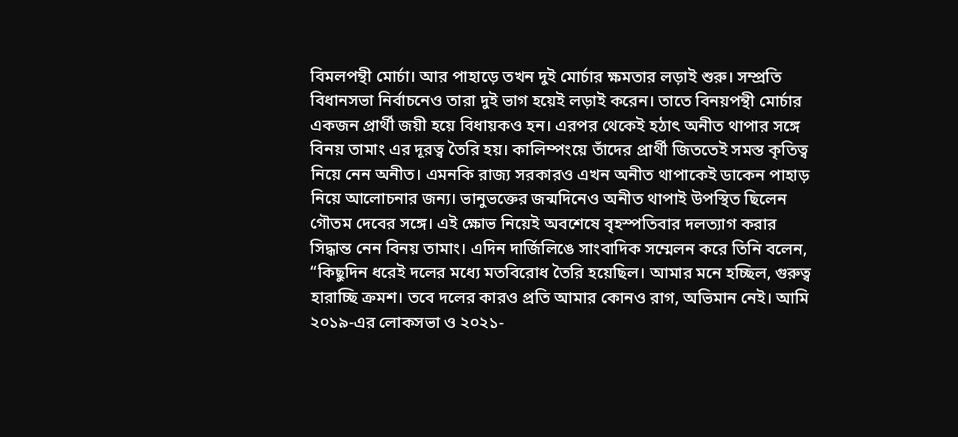বিমলপন্থী মোর্চা। আর পাহাড়ে তখন দুই মোর্চার ক্ষমতার লড়াই শুরু। সম্প্রতি বিধানসভা নির্বাচনেও তারা দুই ভাগ হয়েই লড়াই করেন। তাতে বিনয়পন্থী মোর্চার একজন প্রার্থী জয়ী হয়ে বিধায়কও হন। এরপর থেকেই হঠাৎ অনীত থাপার সঙ্গে বিনয় তামাং এর দূরত্ব তৈরি হয়। কালিম্পংয়ে তাঁদের প্রার্থী জিততেই সমস্ত কৃতিত্ব নিয়ে নেন অনীত। এমনকি রাজ্য সরকারও এখন অনীত থাপাকেই ডাকেন পাহাড় নিয়ে আলোচনার জন্য। ভানুভক্তের জন্মদিনেও অনীত থাপাই উপস্থিত ছিলেন গৌতম দেবের সঙ্গে। এই ক্ষোভ নিয়েই অবশেষে বৃহস্পতিবার দলত্যাগ করার সিদ্ধান্ত নেন বিনয় তামাং। এদিন দার্জিলিঙে সাংবাদিক সম্মেলন করে তিনি বলেন, “কিছুদিন ধরেই দলের মধ্যে মতবিরোধ তৈরি হয়েছিল। আমার মনে হচ্ছিল, গুরুত্ব হারাচ্ছি ক্রমশ। তবে দলের কারও প্রতি আমার কোনও রাগ, অভিমান নেই। আমি ২০১৯-এর লোকসভা ও ২০২১-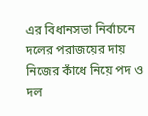এর বিধানসভা নির্বাচনে দলের পরাজয়ের দায় নিজের কাঁধে নিয়ে পদ ও দল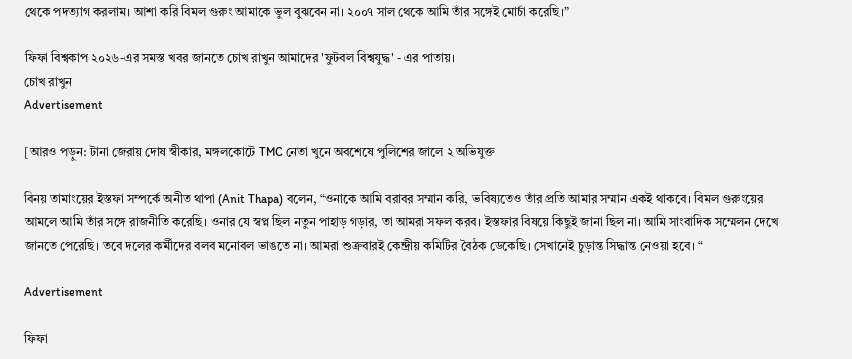থেকে পদত্যাগ করলাম। আশা করি বিমল গুরুং আমাকে ভুল বুঝবেন না। ২০০৭ সাল থেকে আমি তাঁর সঙ্গেই মোর্চা করেছি।”

ফিফা বিশ্বকাপ ২০২৬-এর সমস্ত খবর জানতে চোখ রাখুন আমাদের 'ফুটবল বিশ্বযুদ্ধ' - এর পাতায়।
চোখ রাখুন
Advertisement

[আরও পড়ুন: টানা জেরায় দোষ স্বীকার, মঙ্গলকোটে TMC নেতা খুনে অবশেষে পুলিশের জালে ২ অভিযুক্ত

বিনয় তামাংয়ের ইস্তফা সম্পর্কে অনীত থাপা (Anit Thapa) বলেন, “ওনাকে আমি বরাবর সম্মান করি, ভবিষ্যতেও তাঁর প্রতি আমার সম্মান একই থাকবে। বিমল গুরুংয়ের আমলে আমি তাঁর সঙ্গে রাজনীতি করেছি। ওনার যে স্বপ্ন ছিল নতুন পাহাড় গড়ার, তা আমরা সফল করব। ইস্তফার বিষয়ে কিছুই জানা ছিল না। আমি সাংবাদিক সম্মেলন দেখে জানতে পেরেছি। তবে দলের কর্মীদের বলব মনোবল ভাঙতে না। আমরা শুক্রবারই কেন্দ্রীয় কমিটির বৈঠক ডেকেছি। সেখানেই চুড়ান্ত সিদ্ধান্ত নেওয়া হবে। “

Advertisement

ফিফা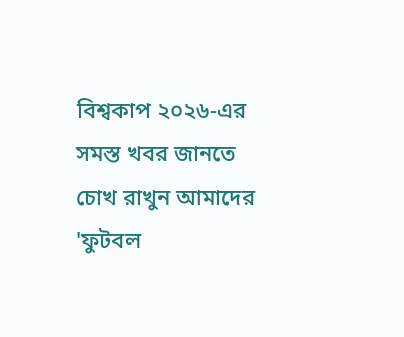বিশ্বকাপ ২০২৬-এর সমস্ত খবর জানতে চোখ রাখুন আমাদের 'ফুটবল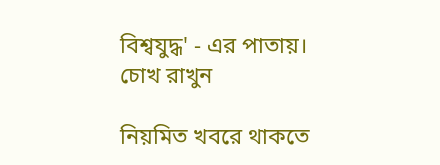বিশ্বযুদ্ধ' - এর পাতায়।
চোখ রাখুন

নিয়মিত খবরে থাকতে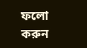ফলো করুন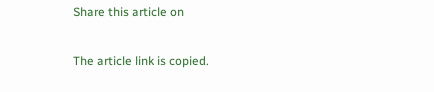Share this article on

The article link is copied.